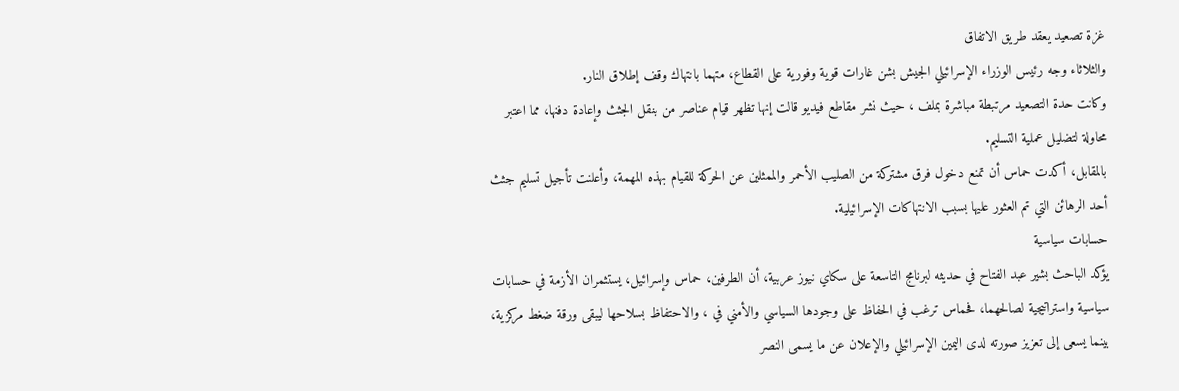غزة تصعيد يعقد طريق الاتفاق
والثلاثاء وجه رئيس الوزراء الإسرائيلي الجيش بشن غارات قوية وفورية على القطاع، متهما بانتهاك وقف إطلاق النار.
وكانت حدة التصعيد مرتبطة مباشرة بملف ، حيث نشر مقاطع فيديو قالت إنها تظهر قيام عناصر من بنقل الجثث وإعادة دفنها، مما اعتبر محاولة لتضليل عملية التسليم.
بالمقابل، أكدت حماس أن تمنع دخول فرق مشتركة من الصليب الأحمر والممثلين عن الحركة للقيام بهذه المهمة، وأعلنت تأجيل تسليم جثث أحد الرهائن التي تم العثور عليها بسبب الانتهاكات الإسرائيلية.
حسابات سياسية
يؤكد الباحث بشير عبد الفتاح في حديثه لبرنامج التاسعة على سكاي نيوز عربية، أن الطرفين، حماس وإسرائيل، يستثمران الأزمة في حسابات سياسية واستراتيجية لصالحهما، فحماس ترغب في الحفاظ على وجودها السياسي والأمني في ، والاحتفاظ بسلاحها ليبقى ورقة ضغط مركزية، بينما يسعى إلى تعزيز صورته لدى اليمين الإسرائيلي والإعلان عن ما يسمى النصر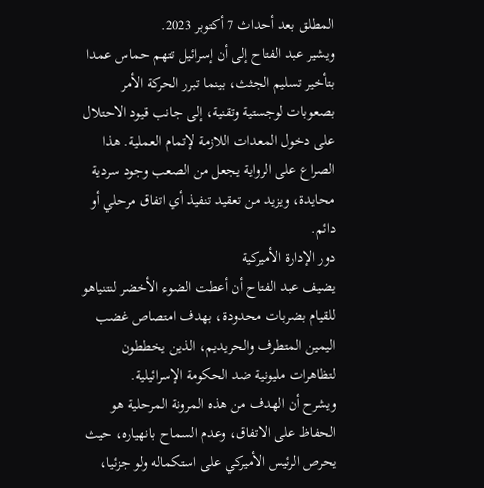المطلق بعد أحداث 7 أكتوبر 2023.
ويشير عبد الفتاح إلى أن إسرائيل تتهم حماس عمدا بتأخير تسليم الجثث، بينما تبرر الحركة الأمر بصعوبات لوجستية وتقنية، إلى جانب قيود الاحتلال على دخول المعدات اللازمة لإتمام العملية. هذا الصراع على الرواية يجعل من الصعب وجود سردية محايدة، ويزيد من تعقيد تنفيذ أي اتفاق مرحلي أو دائم.
دور الإدارة الأميركية
يضيف عبد الفتاح أن أعطت الضوء الأخضر لنتنياهو للقيام بضربات محدودة، بهدف امتصاص غضب اليمين المتطرف والحريديم، الذين يخططون لتظاهرات مليونية ضد الحكومة الإسرائيلية.
ويشرح أن الهدف من هذه المرونة المرحلية هو الحفاظ على الاتفاق، وعدم السماح بانهياره، حيث يحرص الرئيس الأميركي على استكماله ولو جزئيا،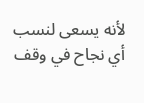لأنه يسعى لنسب أي نجاح في وقف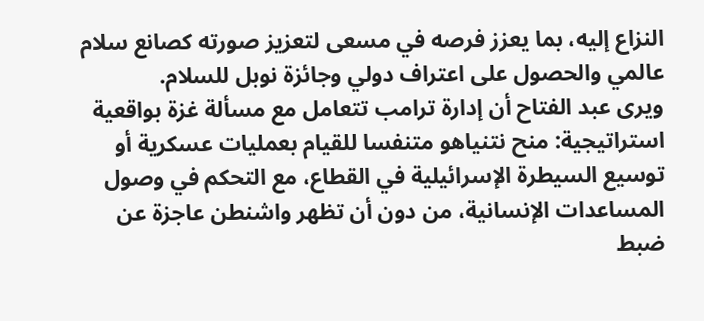النزاع إليه، بما يعزز فرصه في مسعى لتعزيز صورته كصانع سلام عالمي والحصول على اعتراف دولي وجائزة نوبل للسلام.
ويرى عبد الفتاح أن إدارة ترامب تتعامل مع مسألة غزة بواقعية استراتيجية: منح نتنياهو متنفسا للقيام بعمليات عسكرية أو توسيع السيطرة الإسرائيلية في القطاع، مع التحكم في وصول المساعدات الإنسانية، من دون أن تظهر واشنطن عاجزة عن ضبط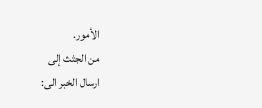الأمور.
من الجثث إلى
ارسال الخبر الى: